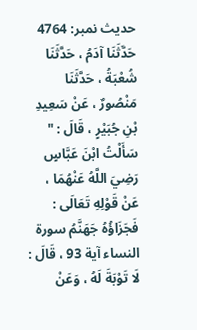حدیث نمبر: 4764
حَدَّثَنَا آدَمُ ، حَدَّثَنَا شُعْبَةُ ، حَدَّثَنَا مَنْصُورٌ ، عَنْ سَعِيدِ بْنِ جُبَيْرٍ ، قَالَ : " سَأَلْتُ ابْنَ عَبَّاسٍ رَضِيَ اللَّهُ عَنْهُمَا ، عَنْ قَوْلِهِ تَعَالَى : فَجَزَاؤُهُ جَهَنَّمُ سورة النساء آية 93 ، قَالَ : لَا تَوْبَةَ لَهُ ، وَعَنْ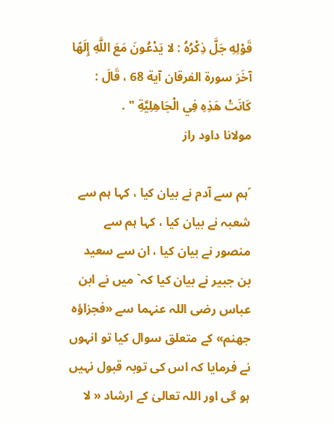قَوْلِهِ جَلَّ ذِكْرُهُ : لا يَدْعُونَ مَعَ اللَّهِ إِلَهًا آخَرَ سورة الفرقان آية 68 ، قَالَ : كَانَتْ هَذِهِ فِي الْجَاهِلِيَّةِ " .
مولانا داود راز

´ہم سے آدم نے بیان کیا ، کہا ہم سے شعبہ نے بیان کیا ، کہا ہم سے منصور نے بیان کیا ، ان سے سعید بن جبیر نے بیان کیا کہ` میں نے ابن عباس رضی اللہ عنہما سے «فجزاؤه جهنم» کے متعلق سوال کیا تو انہوں نے فرمایا کہ اس کی توبہ قبول نہیں ہو گی اور اللہ تعالیٰ کے ارشاد « لا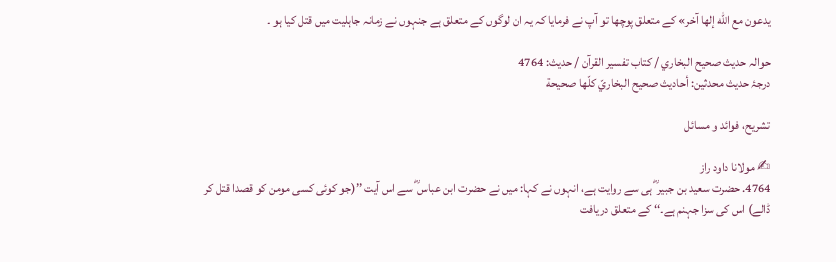يدعون مع الله إلها آخر» کے متعلق پوچھا تو آپ نے فرمایا کہ یہ ان لوگوں کے متعلق ہے جنہوں نے زمانہ جاہلیت میں قتل کیا ہو ۔

حوالہ حدیث صحيح البخاري / كتاب تفسير القرآن / حدیث: 4764
درجۂ حدیث محدثین: أحاديث صحيح البخاريّ كلّها صحيحة

تشریح، فوائد و مسائل

✍ مولانا داود راز
4764. حضرت سعید بن جبیر ؓ ہی سے روایت ہے، انہوں نے کہا: میں نے حضرت ابن عباس ؓ سے اس آیت ’’(جو کوئی کسی مومن کو قصدا قتل کر ڈالے) اس کی سزا جہنم ہے۔‘‘ کے متعلق دریافت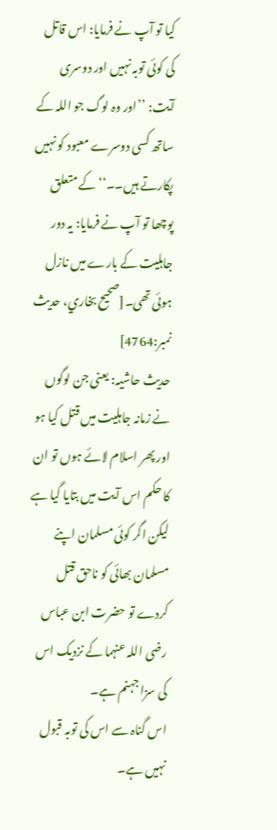کیا تو آپ نے فرمایا: اس قاتل کی کوئی توبہ نہیں اور دوسری آیت: ’’اور وہ لوگ جو اللہ کے ساتھ کسی دوسرے معبود کو نہیں پکارتے ہیں۔۔‘‘ کے متعلق پوچھا تو آپ نے فرمایا: یہ دور جاہلیت کے بارے میں نازل ہوئی تھی۔[صحيح بخاري، حديث نمبر:4764]
حدیث حاشیہ: یعنی جن لوگوں نے زمانہ جاہلیت میں قتل کیا ہو اور پھر اسلام لائے ہوں تو ان کا حکم اس آیت میں بتایا گیا ہے لیکن اگر کوئی مسلمان اپنے مسلمان بھائی کو ناحق قتل کردے تو حضرت ابن عباس رضی اللہ عنہما کے نزدیک اس کی سزا جہنم ہے۔
اس گناہ سے اس کی توبہ قبول نہیں ہے۔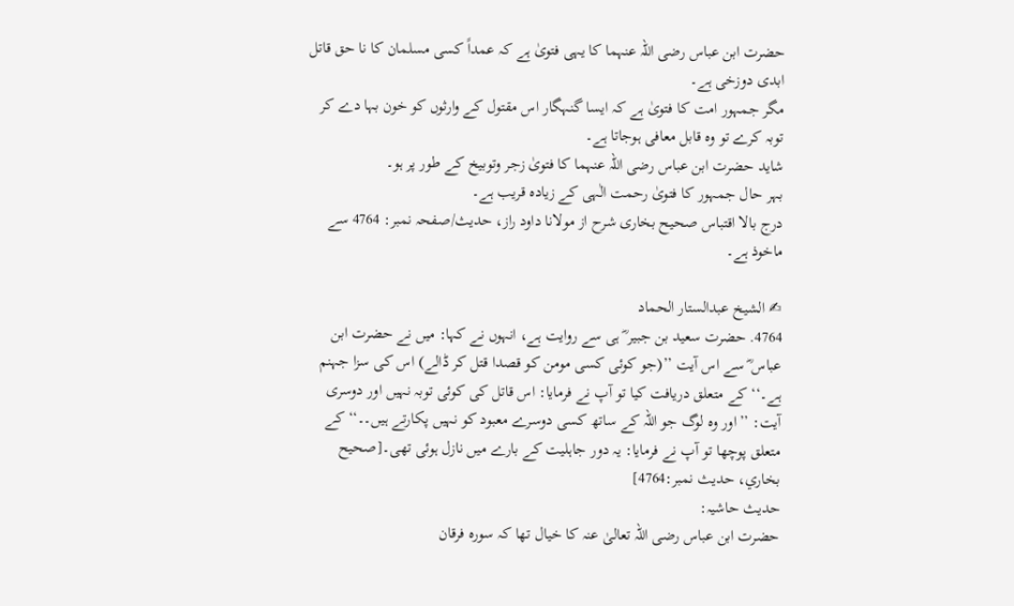حضرت ابن عباس رضی اللہ عنہما کا یہی فتویٰ ہے کہ عمداً کسی مسلمان کا نا حق قاتل ابدی دوزخی ہے۔
مگر جمہور امت کا فتویٰ ہے کہ ایسا گنہگار اس مقتول کے وارثوں کو خون بہا دے کر توبہ کرے تو وہ قابل معافی ہوجاتا ہے۔
شاید حضرت ابن عباس رضی اللہ عنہما کا فتویٰ زجر وتوبیخ کے طور پر ہو۔
بہر حال جمہور کا فتویٰ رحمت الٰہی کے زیادہ قریب ہے۔
درج بالا اقتباس صحیح بخاری شرح از مولانا داود راز، حدیث/صفحہ نمبر: 4764 سے ماخوذ ہے۔

✍ الشیخ عبدالستار الحماد
4764. حضرت سعید بن جبیر ؓ ہی سے روایت ہے، انہوں نے کہا: میں نے حضرت ابن عباس ؓ سے اس آیت ’’(جو کوئی کسی مومن کو قصدا قتل کر ڈالے) اس کی سزا جہنم ہے۔‘‘ کے متعلق دریافت کیا تو آپ نے فرمایا: اس قاتل کی کوئی توبہ نہیں اور دوسری آیت: ’’اور وہ لوگ جو اللہ کے ساتھ کسی دوسرے معبود کو نہیں پکارتے ہیں۔۔‘‘ کے متعلق پوچھا تو آپ نے فرمایا: یہ دور جاہلیت کے بارے میں نازل ہوئی تھی۔[صحيح بخاري، حديث نمبر:4764]
حدیث حاشیہ:
حضرت ابن عباس رضی اللہ تعالیٰ عنہ کا خیال تھا کہ سورہ فرقان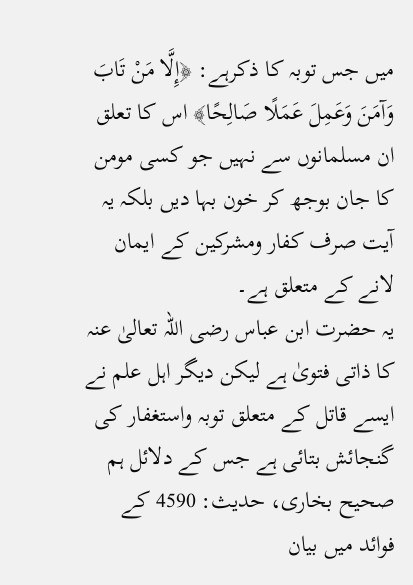میں جس توبہ کا ذکرہے: ﴿إِلَّا مَنْ تَابَ وَآمَنَ وَعَمِلَ عَمَلًا صَالِحًا﴾ اس کا تعلق ان مسلمانوں سے نہیں جو کسی مومن کا جان بوجھ کر خون بہا دیں بلکہ یہ آیت صرف کفار ومشرکین کے ایمان لانے کے متعلق ہے۔
یہ حضرت ابن عباس رضی اللہ تعالیٰ عنہ کا ذاتی فتویٰ ہے لیکن دیگر اہل علم نے ایسے قاتل کے متعلق توبہ واستغفار کی گنجائش بتائی ہے جس کے دلائل ہم صحیح بخاری، حدیث: 4590 کے فوائد میں بیان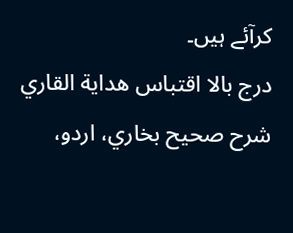کرآئے ہیں۔
درج بالا اقتباس هداية القاري شرح صحيح بخاري، اردو،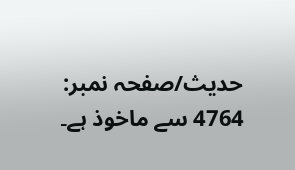حدیث/صفحہ نمبر: 4764 سے ماخوذ ہے۔